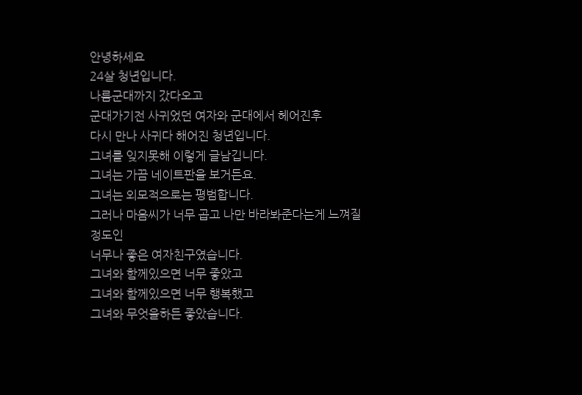안녕하세요
24살 청년입니다.
나름군대까지 갔다오고
군대가기전 사귀었던 여자와 군대에서 헤어진후
다시 만나 사귀다 해어진 청년입니다.
그녀를 잊지못해 이렇게 글남깁니다.
그녀는 가끔 네이트판을 보거든요.
그녀는 외모적으로는 평범합니다.
그러나 마음씨가 너무 곱고 나만 바라봐준다는게 느껴질정도인
너무나 좋은 여자친구였습니다.
그녀와 함께있으면 너무 좋았고
그녀와 함께있으면 너무 행복했고
그녀와 무엇을하든 좋았습니다.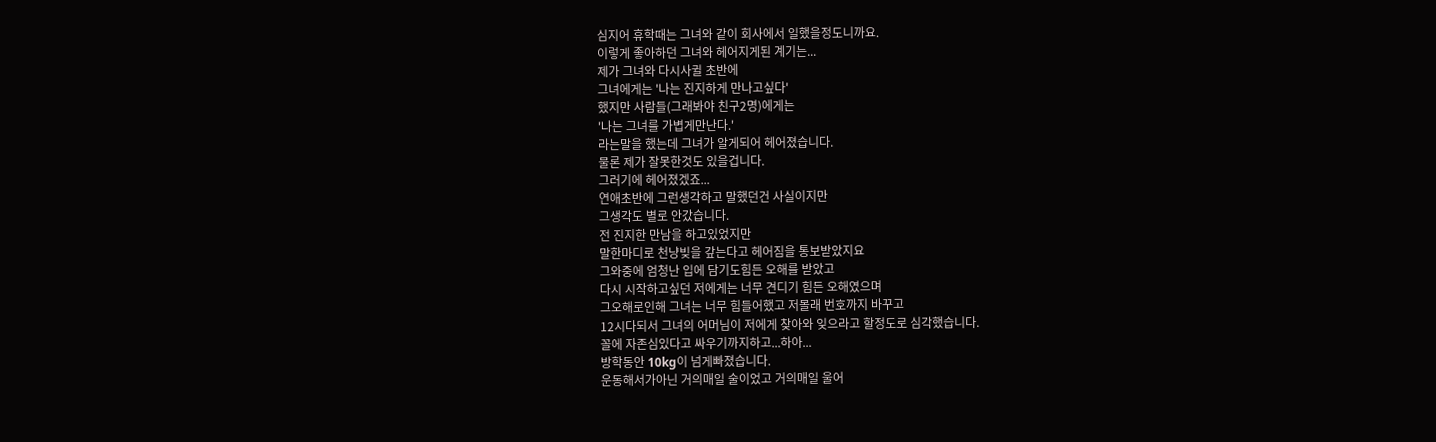심지어 휴학때는 그녀와 같이 회사에서 일했을정도니까요.
이렇게 좋아하던 그녀와 헤어지게된 계기는...
제가 그녀와 다시사귈 초반에
그녀에게는 '나는 진지하게 만나고싶다'
했지만 사람들(그래봐야 친구2명)에게는
'나는 그녀를 가볍게만난다.'
라는말을 했는데 그녀가 알게되어 헤어졌습니다.
물론 제가 잘못한것도 있을겁니다.
그러기에 헤어졌겠죠...
연애초반에 그런생각하고 말했던건 사실이지만
그생각도 별로 안갔습니다.
전 진지한 만남을 하고있었지만
말한마디로 천냥빚을 갚는다고 헤어짐을 통보받았지요
그와중에 엄청난 입에 담기도힘든 오해를 받았고
다시 시작하고싶던 저에게는 너무 견디기 힘든 오해였으며
그오해로인해 그녀는 너무 힘들어했고 저몰래 번호까지 바꾸고
12시다되서 그녀의 어머님이 저에게 찾아와 잊으라고 할정도로 심각했습니다.
꼴에 자존심있다고 싸우기까지하고...하아...
방학동안 10kg이 넘게빠졌습니다.
운동해서가아닌 거의매일 술이었고 거의매일 울어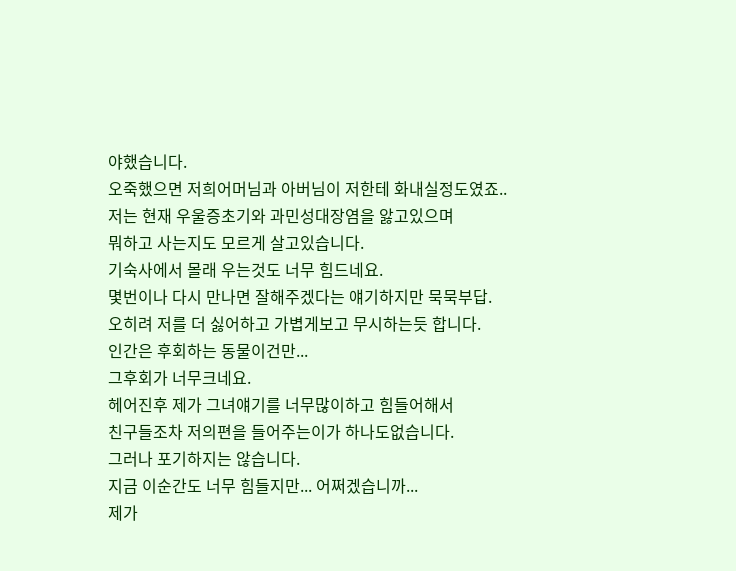야했습니다.
오죽했으면 저희어머님과 아버님이 저한테 화내실정도였죠..
저는 현재 우울증초기와 과민성대장염을 앓고있으며
뭐하고 사는지도 모르게 살고있습니다.
기숙사에서 몰래 우는것도 너무 힘드네요.
몇번이나 다시 만나면 잘해주겠다는 얘기하지만 묵묵부답.
오히려 저를 더 싫어하고 가볍게보고 무시하는듯 합니다.
인간은 후회하는 동물이건만...
그후회가 너무크네요.
헤어진후 제가 그녀얘기를 너무많이하고 힘들어해서
친구들조차 저의편을 들어주는이가 하나도없습니다.
그러나 포기하지는 않습니다.
지금 이순간도 너무 힘들지만... 어쩌겠습니까...
제가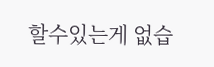할수있는게 없습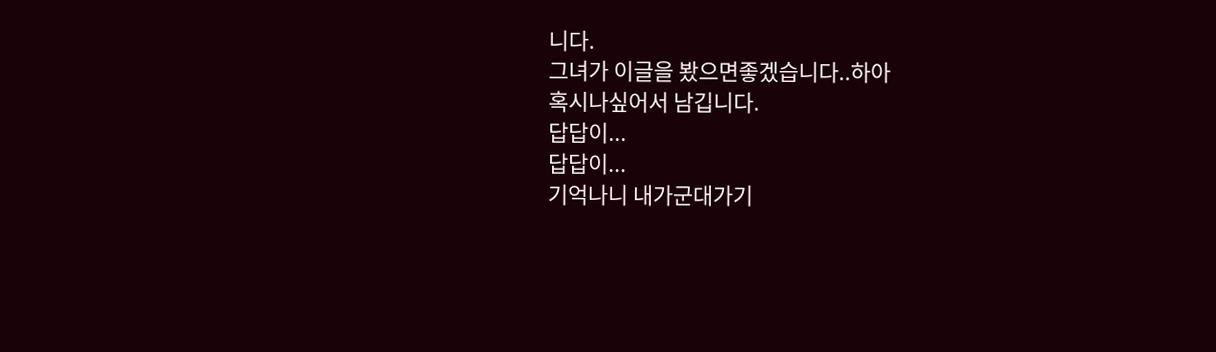니다.
그녀가 이글을 봤으면좋겠습니다..하아
혹시나싶어서 남깁니다.
답답이...
답답이...
기억나니 내가군대가기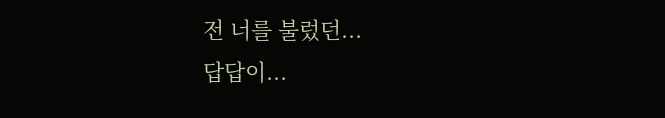전 너를 불렀던...
답답이...